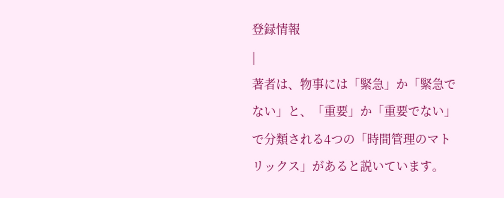登録情報
|
著者は、物事には「緊急」か「緊急でない」と、「重要」か「重要でない」で分類される4つの「時間管理のマトリックス」があると説いています。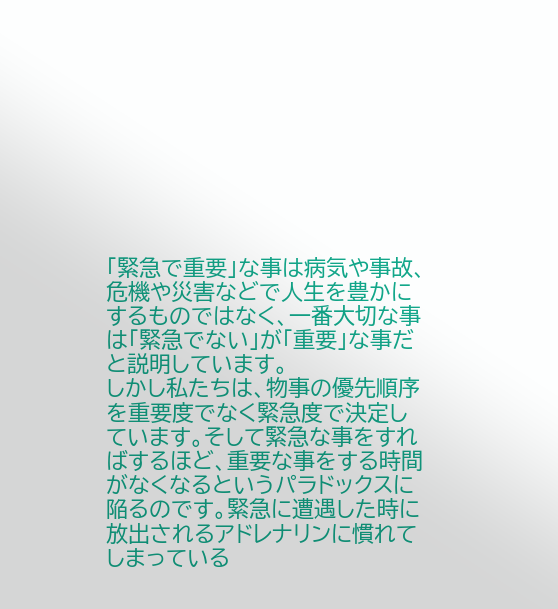「緊急で重要」な事は病気や事故、危機や災害などで人生を豊かにするものではなく、一番大切な事は「緊急でない」が「重要」な事だと説明しています。
しかし私たちは、物事の優先順序を重要度でなく緊急度で決定しています。そして緊急な事をすればするほど、重要な事をする時間がなくなるというパラドックスに陥るのです。緊急に遭遇した時に放出されるアドレナリンに慣れてしまっている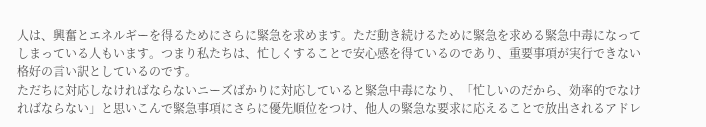人は、興奮とエネルギーを得るためにさらに緊急を求めます。ただ動き続けるために緊急を求める緊急中毒になってしまっている人もいます。つまり私たちは、忙しくすることで安心感を得ているのであり、重要事項が実行できない格好の言い訳としているのです。
ただちに対応しなければならないニーズばかりに対応していると緊急中毒になり、「忙しいのだから、効率的でなければならない」と思いこんで緊急事項にさらに優先順位をつけ、他人の緊急な要求に応えることで放出されるアドレ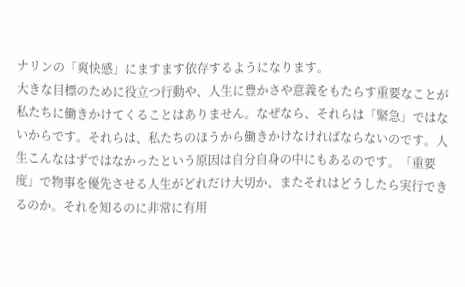ナリンの「爽快感」にますます依存するようになります。
大きな目標のために役立つ行動や、人生に豊かさや意義をもたらす重要なことが私たちに働きかけてくることはありません。なぜなら、それらは「緊急」ではないからです。それらは、私たちのほうから働きかけなければならないのです。人生こんなはずではなかったという原因は自分自身の中にもあるのです。「重要度」で物事を優先させる人生がどれだけ大切か、またそれはどうしたら実行できるのか。それを知るのに非常に有用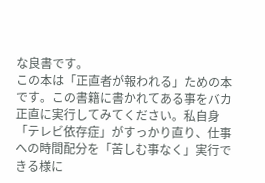な良書です。
この本は「正直者が報われる」ための本です。この書籍に書かれてある事をバカ正直に実行してみてください。私自身「テレビ依存症」がすっかり直り、仕事への時間配分を「苦しむ事なく」実行できる様に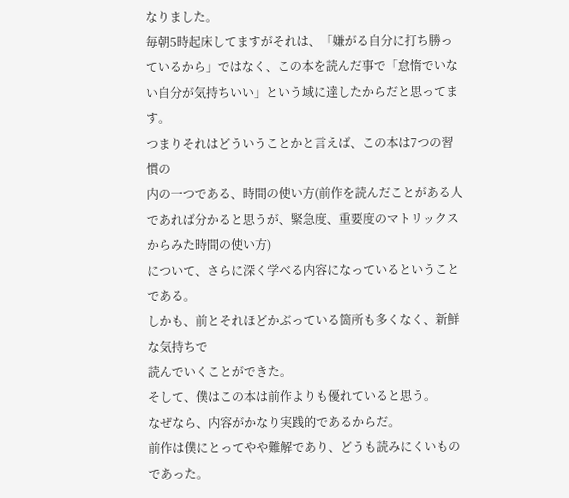なりました。
毎朝5時起床してますがそれは、「嫌がる自分に打ち勝っているから」ではなく、この本を読んだ事で「怠惰でいない自分が気持ちいい」という域に達したからだと思ってます。
つまりそれはどういうことかと言えば、この本は7つの習慣の
内の一つである、時間の使い方(前作を読んだことがある人であれば分かると思うが、緊急度、重要度のマトリックスからみた時間の使い方)
について、さらに深く学べる内容になっているということである。
しかも、前とそれほどかぶっている箇所も多くなく、新鮮な気持ちで
読んでいくことができた。
そして、僕はこの本は前作よりも優れていると思う。
なぜなら、内容がかなり実践的であるからだ。
前作は僕にとってやや難解であり、どうも読みにくいものであった。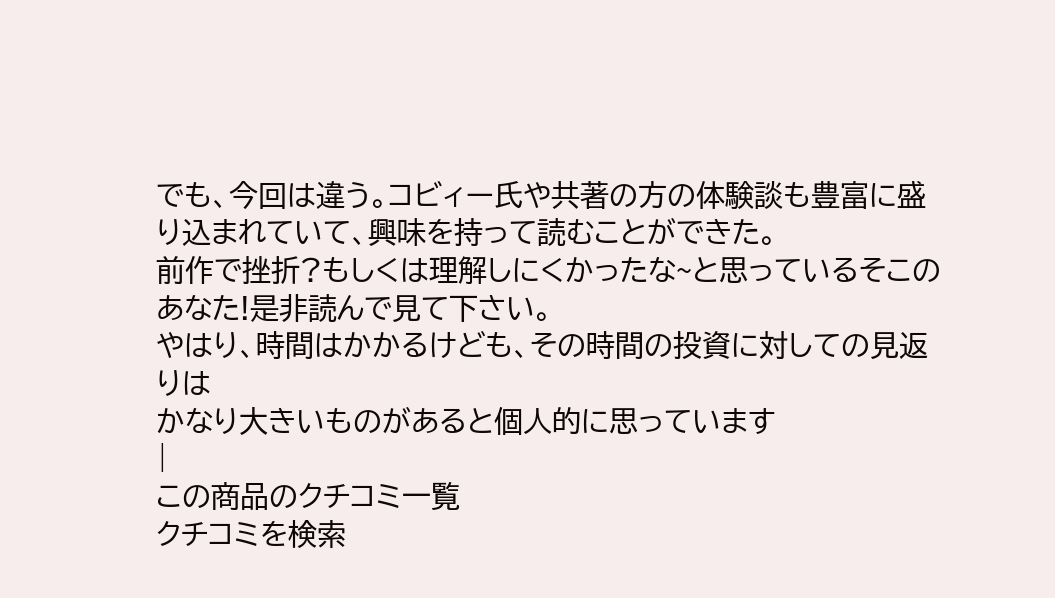でも、今回は違う。コビィー氏や共著の方の体験談も豊富に盛り込まれていて、興味を持って読むことができた。
前作で挫折?もしくは理解しにくかったな~と思っているそこのあなた!是非読んで見て下さい。
やはり、時間はかかるけども、その時間の投資に対しての見返りは
かなり大きいものがあると個人的に思っています
|
この商品のクチコミ一覧
クチコミを検索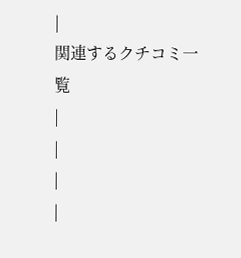|
関連するクチコミ一覧
|
|
|
|